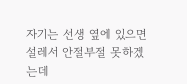자기는 선생 옆에 있으면 설레서 안절부절 못하겠는데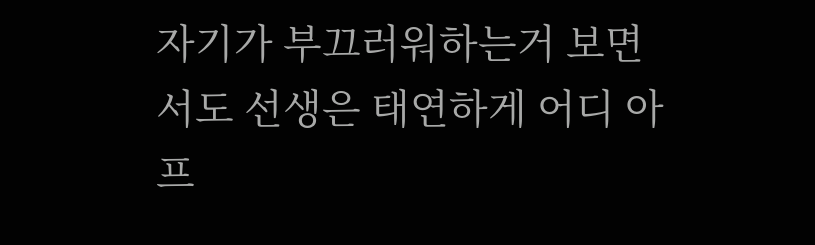자기가 부끄러워하는거 보면서도 선생은 태연하게 어디 아프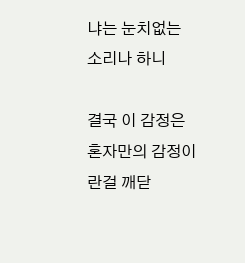냐는 눈치없는 소리나 하니

결국 이 감정은 혼자만의 감정이란걸 깨닫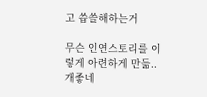고 씁쓸해하는거

무슨 인연스토리를 이렇게 아련하게 만듦..개좋네